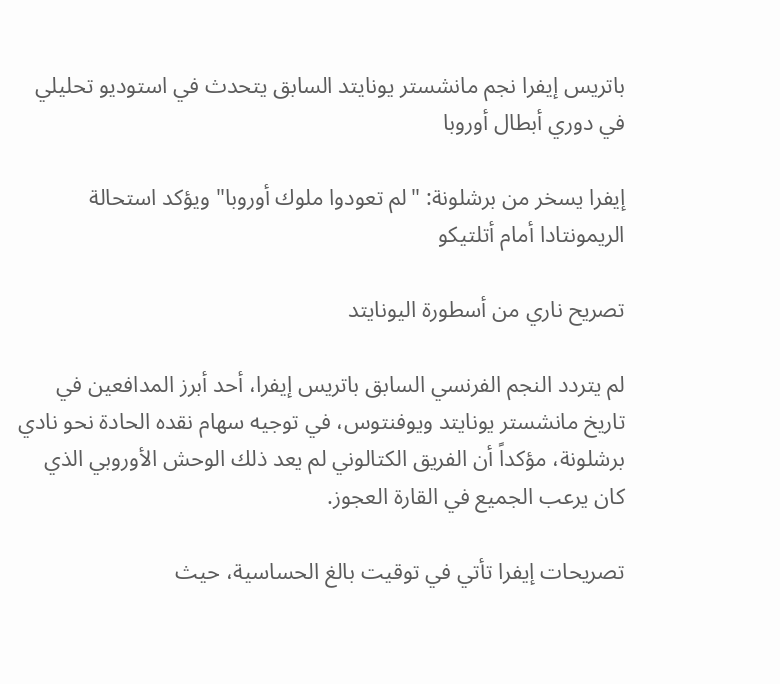باتريس إيفرا نجم مانشستر يونايتد السابق يتحدث في استوديو تحليلي في دوري أبطال أوروبا

إيفرا يسخر من برشلونة: "لم تعودوا ملوك أوروبا" ويؤكد استحالة الريمونتادا أمام أتلتيكو

تصريح ناري من أسطورة اليونايتد

لم يتردد النجم الفرنسي السابق باتريس إيفرا، أحد أبرز المدافعين في تاريخ مانشستر يونايتد ويوفنتوس، في توجيه سهام نقده الحادة نحو نادي برشلونة، مؤكداً أن الفريق الكتالوني لم يعد ذلك الوحش الأوروبي الذي كان يرعب الجميع في القارة العجوز.

تصريحات إيفرا تأتي في توقيت بالغ الحساسية، حيث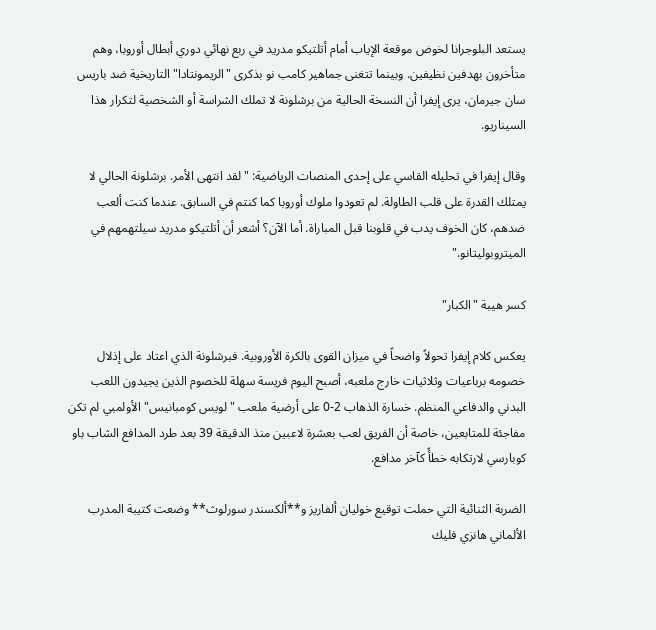يستعد البلوجرانا لخوض موقعة الإياب أمام أتلتيكو مدريد في ربع نهائي دوري أبطال أوروبا، وهم متأخرون بهدفين نظيفين. وبينما تتغنى جماهير كامب نو بذكرى "الريمونتادا" التاريخية ضد باريس سان جيرمان، يرى إيفرا أن النسخة الحالية من برشلونة لا تملك الشراسة أو الشخصية لتكرار هذا السيناريو.

وقال إيفرا في تحليله القاسي على إحدى المنصات الرياضية: "لقد انتهى الأمر. برشلونة الحالي لا يمتلك القدرة على قلب الطاولة. لم تعودوا ملوك أوروبا كما كنتم في السابق. عندما كنت ألعب ضدهم، كان الخوف يدب في قلوبنا قبل المباراة. أما الآن؟ أشعر أن أتلتيكو مدريد سيلتهمهم في الميتروبوليتانو."

كسر هيبة "الكبار"

يعكس كلام إيفرا تحولاً واضحاً في ميزان القوى بالكرة الأوروبية. فبرشلونة الذي اعتاد على إذلال خصومه برباعيات وثلاثيات خارج ملعبه، أصبح اليوم فريسة سهلة للخصوم الذين يجيدون اللعب البدني والدفاعي المنظم. خسارة الذهاب 2-0 على أرضية ملعب "لويس كومبانيس" الأولمبي لم تكن مفاجئة للمتابعين، خاصة أن الفريق لعب بعشرة لاعبين منذ الدقيقة 39 بعد طرد المدافع الشاب باو كوبارسي لارتكابه خطأً كآخر مدافع.

الضربة الثنائية التي حملت توقيع خوليان ألفاريز و**ألكسندر سورلوث** وضعت كتيبة المدرب الألماني هانزي فليك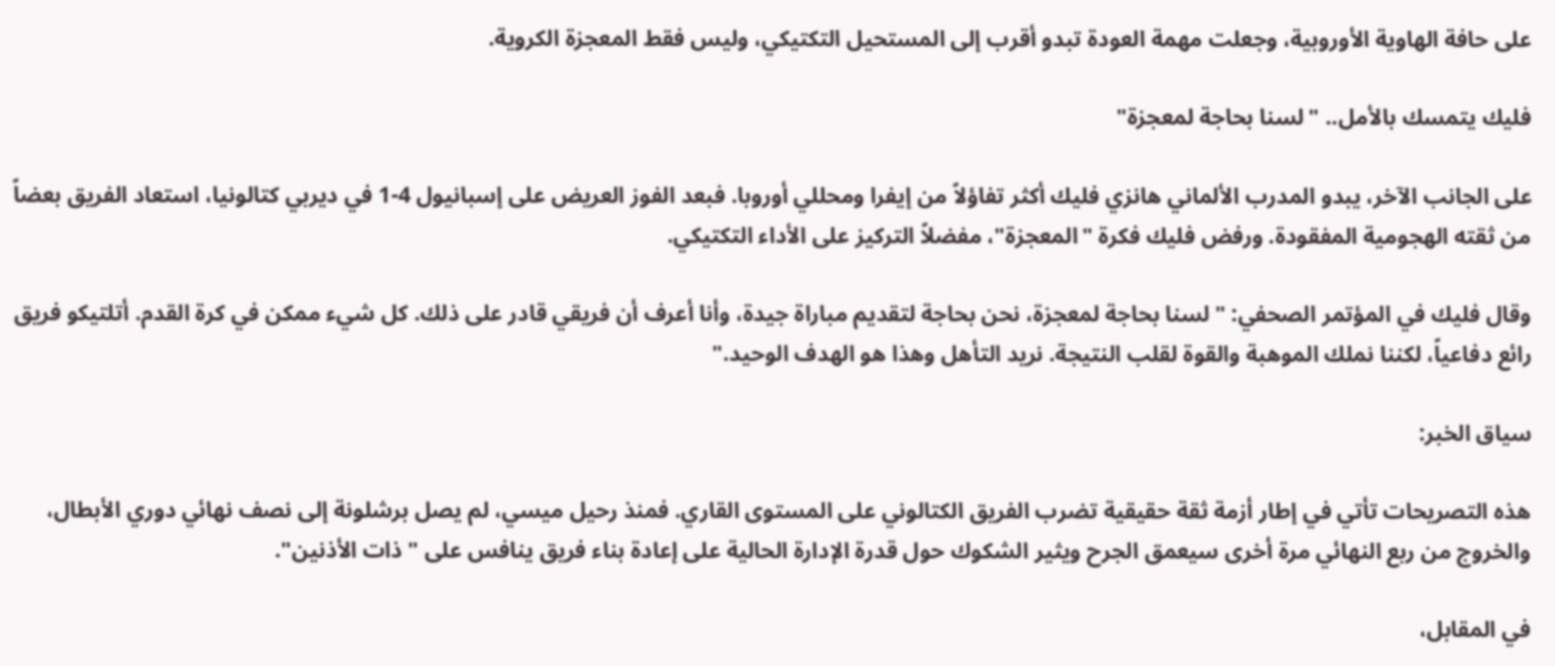على حافة الهاوية الأوروبية، وجعلت مهمة العودة تبدو أقرب إلى المستحيل التكتيكي، وليس فقط المعجزة الكروية.

فليك يتمسك بالأمل.. "لسنا بحاجة لمعجزة"

على الجانب الآخر، يبدو المدرب الألماني هانزي فليك أكثر تفاؤلاً من إيفرا ومحللي أوروبا. فبعد الفوز العريض على إسبانيول 4-1 في ديربي كتالونيا، استعاد الفريق بعضاً من ثقته الهجومية المفقودة. ورفض فليك فكرة "المعجزة"، مفضلاً التركيز على الأداء التكتيكي.

وقال فليك في المؤتمر الصحفي: "لسنا بحاجة لمعجزة، نحن بحاجة لتقديم مباراة جيدة، وأنا أعرف أن فريقي قادر على ذلك. كل شيء ممكن في كرة القدم. أتلتيكو فريق رائع دفاعياً، لكننا نملك الموهبة والقوة لقلب النتيجة. نريد التأهل وهذا هو الهدف الوحيد."

سياق الخبر:

هذه التصريحات تأتي في إطار أزمة ثقة حقيقية تضرب الفريق الكتالوني على المستوى القاري. فمنذ رحيل ميسي، لم يصل برشلونة إلى نصف نهائي دوري الأبطال، والخروج من ربع النهائي مرة أخرى سيعمق الجرح ويثير الشكوك حول قدرة الإدارة الحالية على إعادة بناء فريق ينافس على "ذات الأذنين".

في المقابل،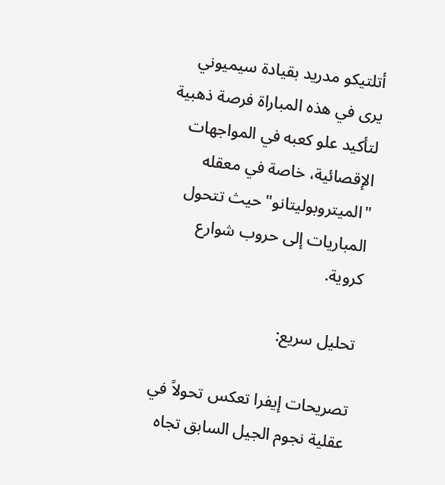أتلتيكو مدريد بقيادة سيميوني يرى في هذه المباراة فرصة ذهبية لتأكيد علو كعبه في المواجهات الإقصائية، خاصة في معقله "الميتروبوليتانو" حيث تتحول المباريات إلى حروب شوارع كروية.

تحليل سريع:

تصريحات إيفرا تعكس تحولاً في عقلية نجوم الجيل السابق تجاه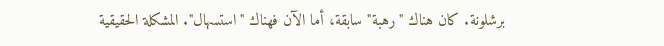برشلونة. كان هناك "رهبة" سابقة، أما الآن فهناك "استسهال". المشكلة الحقيقية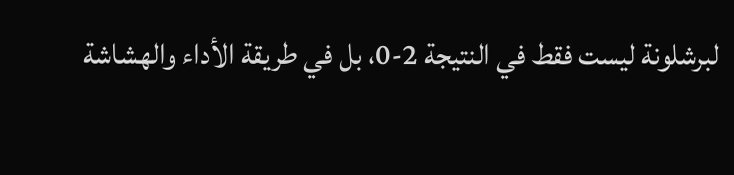لبرشلونة ليست فقط في النتيجة 2-0، بل في طريقة الأداء والهشاشة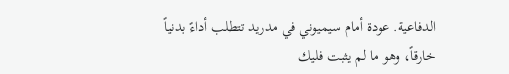الدفاعية. عودة أمام سيميوني في مدريد تتطلب أداءً بدنياً خارقاً، وهو ما لم يثبت فليك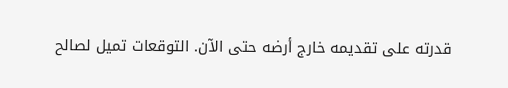قدرته على تقديمه خارج أرضه حتى الآن. التوقعات تميل لصالح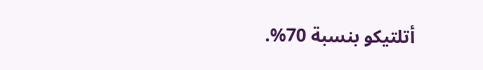أتلتيكو بنسبة 70%.